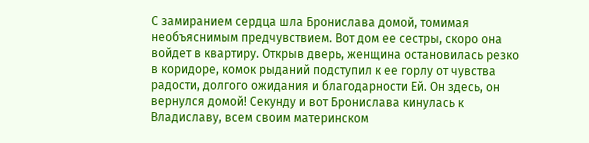С замиранием сердца шла Бронислава домой, томимая необъяснимым предчувствием. Вот дом ее сестры, скоро она войдет в квартиру. Открыв дверь, женщина остановилась резко в коридоре, комок рыданий подступил к ее горлу от чувства радости, долгого ожидания и благодарности Ей. Он здесь, он вернулся домой! Секунду и вот Бронислава кинулась к Владиславу, всем своим материнском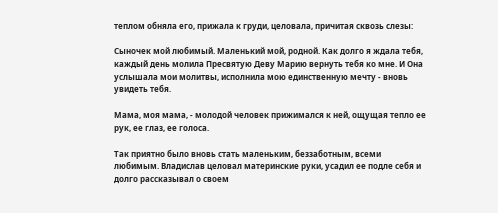теплом обняла его, прижала к груди, целовала, причитая сквозь слезы:

Сыночек мой любимый. Маленький мой, родной. Как долго я ждала тебя, каждый день молила Пресвятую Деву Марию вернуть тебя ко мне. И Она услышала мои молитвы, исполнила мою единственную мечту - вновь увидеть тебя.

Мама, моя мама, - молодой человек прижимался к ней, ощущая тепло ее рук, ее глаз, ее голоса.

Так приятно было вновь стать маленьким, беззаботным, всеми любимым. Владислав целовал материнские руки, усадил ее подле себя и долго рассказывал о своем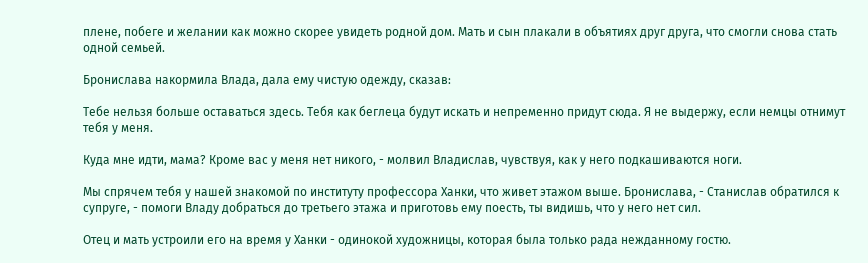плене, побеге и желании как можно скорее увидеть родной дом. Мать и сын плакали в объятиях друг друга, что смогли снова стать одной семьей.

Бронислава накормила Влада, дала ему чистую одежду, сказав:

Тебе нельзя больше оставаться здесь. Тебя как беглеца будут искать и непременно придут сюда. Я не выдержу, если немцы отнимут тебя у меня.

Куда мне идти, мама? Кроме вас у меня нет никого, - молвил Владислав, чувствуя, как у него подкашиваются ноги.

Мы спрячем тебя у нашей знакомой по институту профессора Ханки, что живет этажом выше. Бронислава, - Станислав обратился к супруге, - помоги Владу добраться до третьего этажа и приготовь ему поесть, ты видишь, что у него нет сил.

Отец и мать устроили его на время у Ханки - одинокой художницы, которая была только рада нежданному гостю.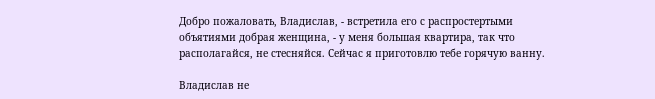Добро пожаловать, Владислав, - встретила его с распростертыми объятиями добрая женщина, - у меня большая квартира, так что располагайся, не стесняйся. Сейчас я приготовлю тебе горячую ванну.

Владислав не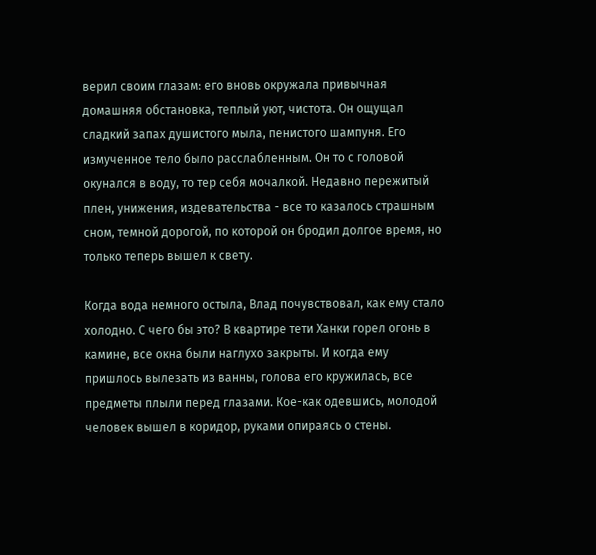верил своим глазам: его вновь окружала привычная домашняя обстановка, теплый уют, чистота. Он ощущал сладкий запах душистого мыла, пенистого шампуня. Его измученное тело было расслабленным. Он то с головой окунался в воду, то тер себя мочалкой. Недавно пережитый плен, унижения, издевательства - все то казалось страшным сном, темной дорогой, по которой он бродил долгое время, но только теперь вышел к свету.

Когда вода немного остыла, Влад почувствовал, как ему стало холодно. С чего бы это? В квартире тети Ханки горел огонь в камине, все окна были наглухо закрыты. И когда ему пришлось вылезать из ванны, голова его кружилась, все предметы плыли перед глазами. Кое-как одевшись, молодой человек вышел в коридор, руками опираясь о стены.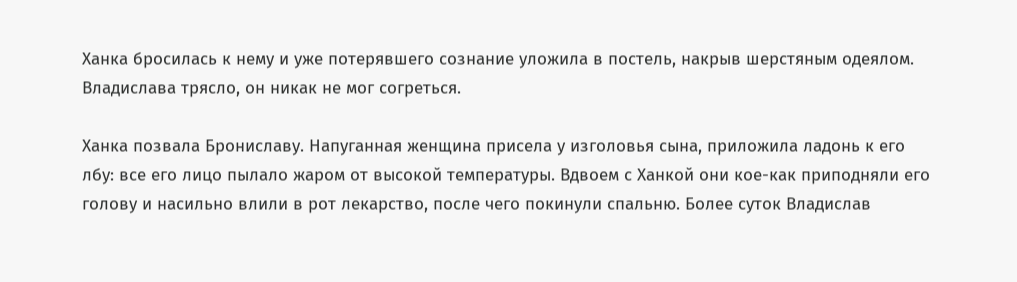Ханка бросилась к нему и уже потерявшего сознание уложила в постель, накрыв шерстяным одеялом. Владислава трясло, он никак не мог согреться.

Ханка позвала Брониславу. Напуганная женщина присела у изголовья сына, приложила ладонь к его лбу: все его лицо пылало жаром от высокой температуры. Вдвоем с Ханкой они кое-как приподняли его голову и насильно влили в рот лекарство, после чего покинули спальню. Более суток Владислав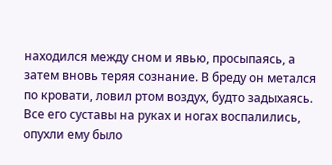находился между сном и явью, просыпаясь, а затем вновь теряя сознание. В бреду он метался по кровати, ловил ртом воздух, будто задыхаясь. Все его суставы на руках и ногах воспалились, опухли ему было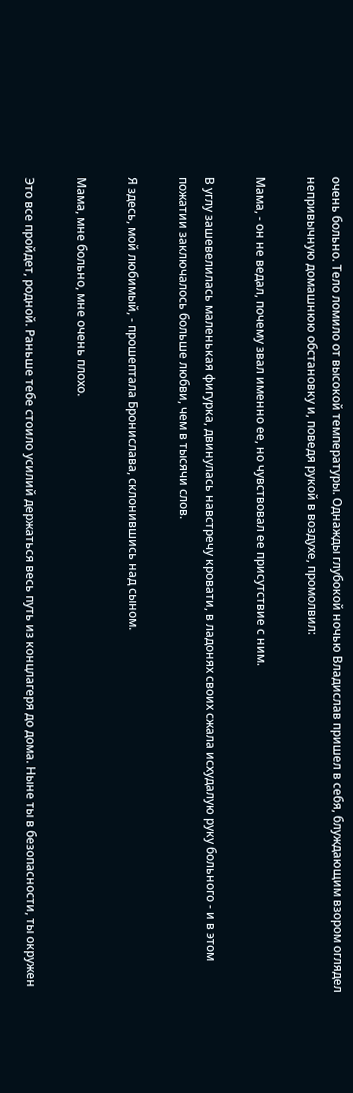очень больно. Тело ломило от высокой температуры. Однажды глубокой ночью Владислав пришел в себя, блуждающим взором оглядел непривычную домашнюю обстановку и, поведя рукой в воздухе, промолвил:

Мама, - он не ведал, почему звал именно ее, но чувствовал ее присутствие с ним.

В углу зашевелилась маленькая фигурка, двинулась навстречу кровати, в ладонях своих сжала исхудалую руку больного - и в этом пожатии заключалось больше любви, чем в тысячи слов.

Я здесь, мой любимый, - прошептала Бронислава, склонившись над сыном.

Мама, мне больно, мне очень плохо.

Это все пройдет, родной. Раньше тебе стоило усилий держаться весь путь из концлагеря до дома. Ныне ты в безопасности, ты окружен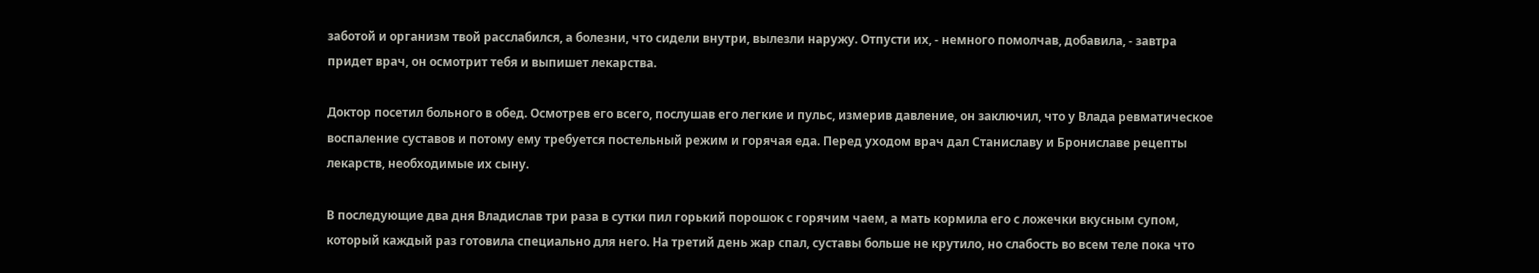заботой и организм твой расслабился, а болезни, что сидели внутри, вылезли наружу. Отпусти их, - немного помолчав, добавила, - завтра придет врач, он осмотрит тебя и выпишет лекарства.

Доктор посетил больного в обед. Осмотрев его всего, послушав его легкие и пульс, измерив давление, он заключил, что у Влада ревматическое воспаление суставов и потому ему требуется постельный режим и горячая еда. Перед уходом врач дал Станиславу и Брониславе рецепты лекарств, необходимые их сыну.

В последующие два дня Владислав три раза в сутки пил горький порошок с горячим чаем, а мать кормила его с ложечки вкусным супом, который каждый раз готовила специально для него. На третий день жар спал, суставы больше не крутило, но слабость во всем теле пока что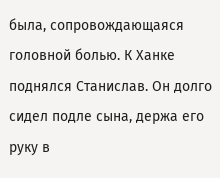была, сопровождающаяся головной болью. К Ханке поднялся Станислав. Он долго сидел подле сына, держа его руку в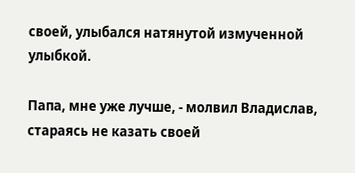своей, улыбался натянутой измученной улыбкой.

Папа, мне уже лучше, - молвил Владислав, стараясь не казать своей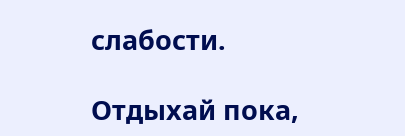слабости.

Отдыхай пока,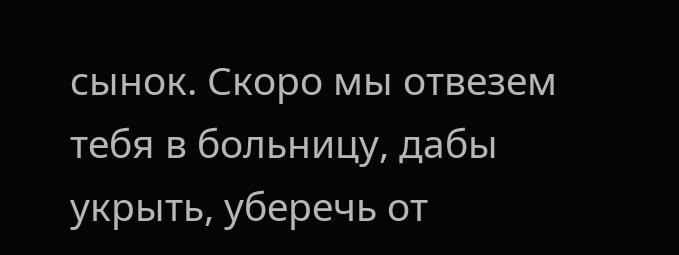сынок. Скоро мы отвезем тебя в больницу, дабы укрыть, уберечь от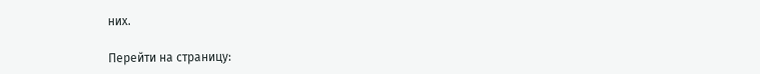них.

Перейти на страницу: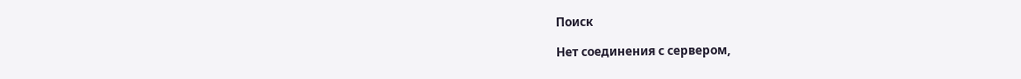Поиск

Нет соединения с сервером,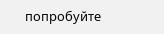попробуйте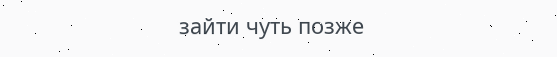зайти чуть позже